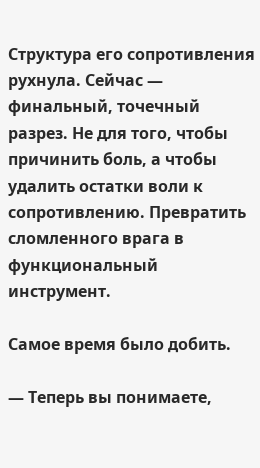Структура его сопротивления рухнула. Сейчас — финальный, точечный разрез. Не для того, чтобы причинить боль, а чтобы удалить остатки воли к сопротивлению. Превратить сломленного врага в функциональный инструмент.

Самое время было добить.

— Теперь вы понимаете,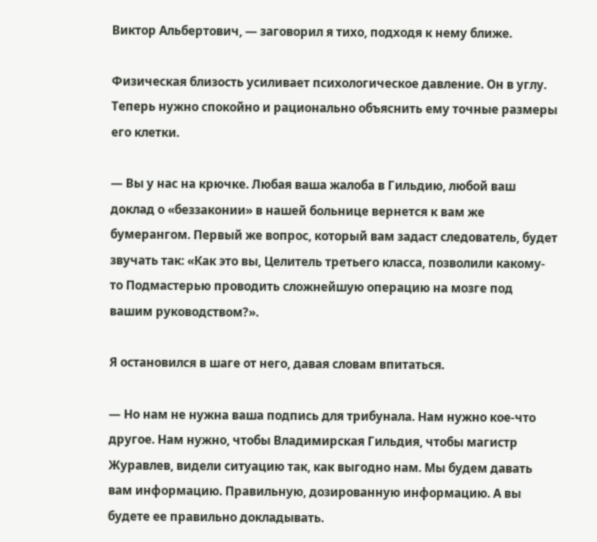Виктор Альбертович, — заговорил я тихо, подходя к нему ближе.

Физическая близость усиливает психологическое давление. Он в углу. Теперь нужно спокойно и рационально объяснить ему точные размеры его клетки.

— Вы у нас на крючке. Любая ваша жалоба в Гильдию, любой ваш доклад о «беззаконии» в нашей больнице вернется к вам же бумерангом. Первый же вопрос, который вам задаст следователь, будет звучать так: «Как это вы, Целитель третьего класса, позволили какому-то Подмастерью проводить сложнейшую операцию на мозге под вашим руководством?».

Я остановился в шаге от него, давая словам впитаться.

— Но нам не нужна ваша подпись для трибунала. Нам нужно кое-что другое. Нам нужно, чтобы Владимирская Гильдия, чтобы магистр Журавлев, видели ситуацию так, как выгодно нам. Мы будем давать вам информацию. Правильную, дозированную информацию. А вы будете ее правильно докладывать.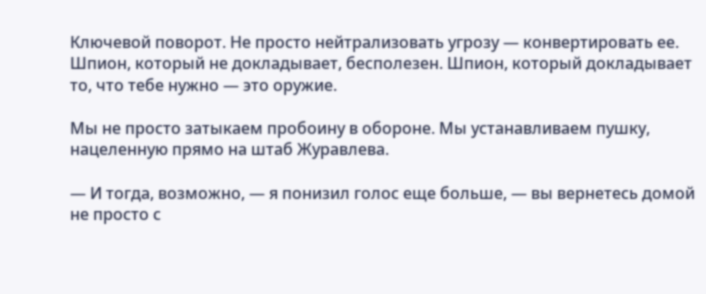Ключевой поворот. Не просто нейтрализовать угрозу — конвертировать ее. Шпион, который не докладывает, бесполезен. Шпион, который докладывает то, что тебе нужно — это оружие.

Мы не просто затыкаем пробоину в обороне. Мы устанавливаем пушку, нацеленную прямо на штаб Журавлева.

— И тогда, возможно, — я понизил голос еще больше, — вы вернетесь домой не просто с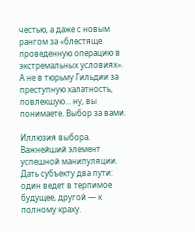честью, а даже с новым рангом за «блестяще проведенную операцию в экстремальных условиях». А не в тюрьму Гильдии за преступную халатность, повлекшую… ну, вы понимаете. Выбор за вами.

Иллюзия выбора. Важнейший элемент успешной манипуляции. Дать субъекту два пути: один ведет в терпимое будущее, другой — к полному краху.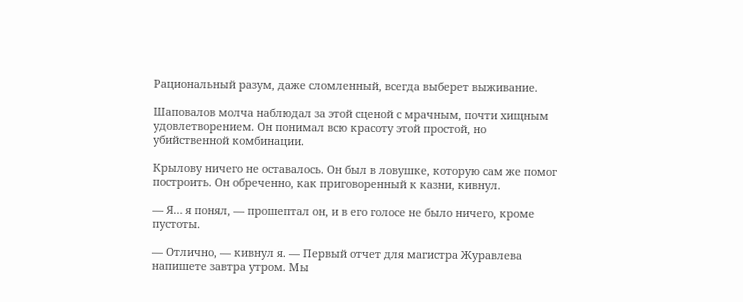Рациональный разум, даже сломленный, всегда выберет выживание.

Шаповалов молча наблюдал за этой сценой с мрачным, почти хищным удовлетворением. Он понимал всю красоту этой простой, но убийственной комбинации.

Крылову ничего не оставалось. Он был в ловушке, которую сам же помог построить. Он обреченно, как приговоренный к казни, кивнул.

— Я… я понял, — прошептал он, и в его голосе не было ничего, кроме пустоты.

— Отлично, — кивнул я. — Первый отчет для магистра Журавлева напишете завтра утром. Мы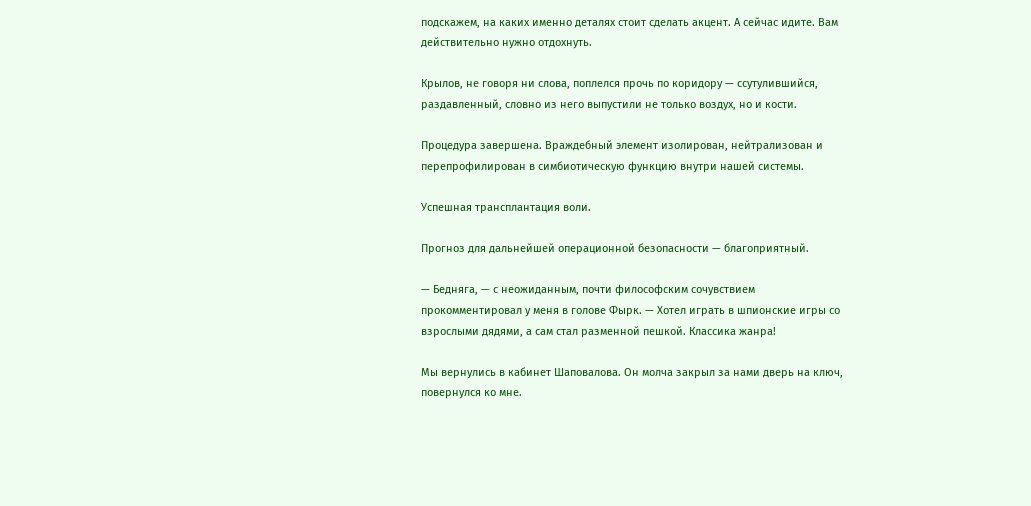подскажем, на каких именно деталях стоит сделать акцент. А сейчас идите. Вам действительно нужно отдохнуть.

Крылов, не говоря ни слова, поплелся прочь по коридору — ссутулившийся, раздавленный, словно из него выпустили не только воздух, но и кости.

Процедура завершена. Враждебный элемент изолирован, нейтрализован и перепрофилирован в симбиотическую функцию внутри нашей системы.

Успешная трансплантация воли.

Прогноз для дальнейшей операционной безопасности — благоприятный.

— Бедняга, — с неожиданным, почти философским сочувствием прокомментировал у меня в голове Фырк. — Хотел играть в шпионские игры со взрослыми дядями, а сам стал разменной пешкой. Классика жанра!

Мы вернулись в кабинет Шаповалова. Он молча закрыл за нами дверь на ключ, повернулся ко мне.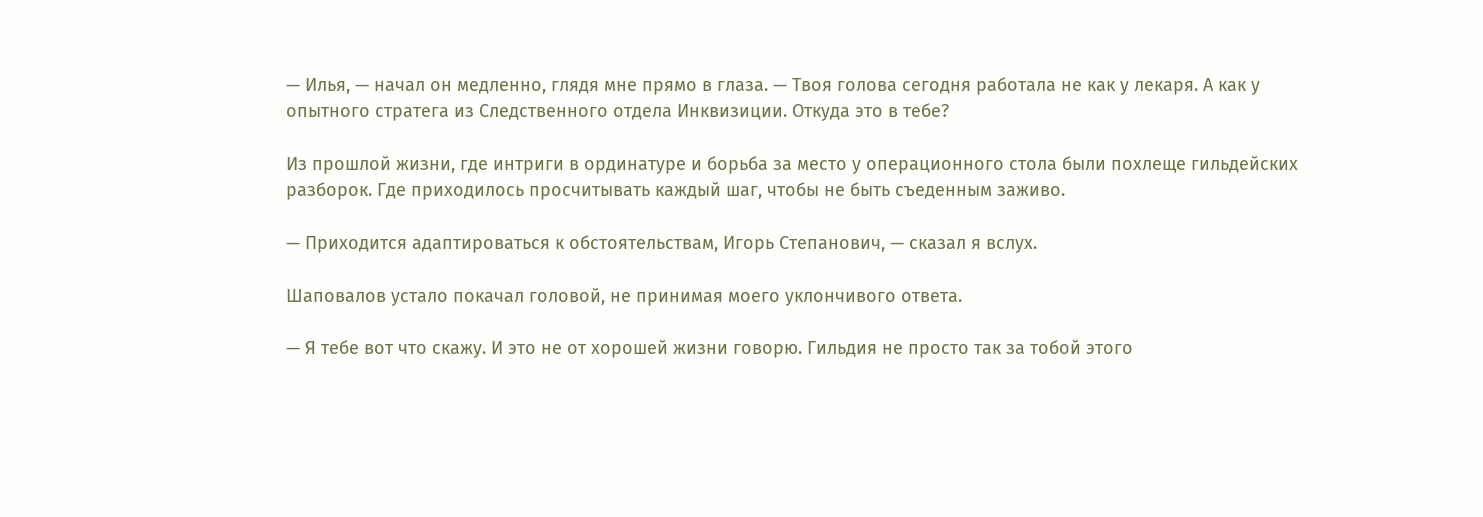— Илья, — начал он медленно, глядя мне прямо в глаза. — Твоя голова сегодня работала не как у лекаря. А как у опытного стратега из Следственного отдела Инквизиции. Откуда это в тебе?

Из прошлой жизни, где интриги в ординатуре и борьба за место у операционного стола были похлеще гильдейских разборок. Где приходилось просчитывать каждый шаг, чтобы не быть съеденным заживо.

— Приходится адаптироваться к обстоятельствам, Игорь Степанович, — сказал я вслух.

Шаповалов устало покачал головой, не принимая моего уклончивого ответа.

— Я тебе вот что скажу. И это не от хорошей жизни говорю. Гильдия не просто так за тобой этого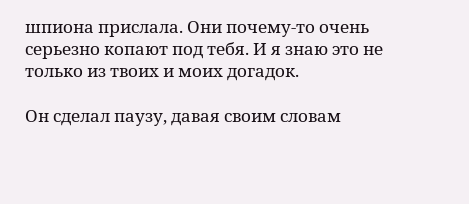шпиона прислала. Они почему-то очень серьезно копают под тебя. И я знаю это не только из твоих и моих догадок.

Он сделал паузу, давая своим словам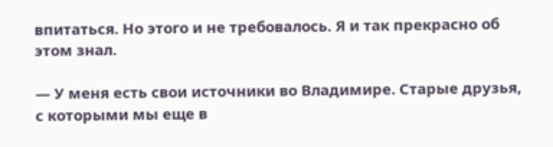впитаться. Но этого и не требовалось. Я и так прекрасно об этом знал.

— У меня есть свои источники во Владимире. Старые друзья, с которыми мы еще в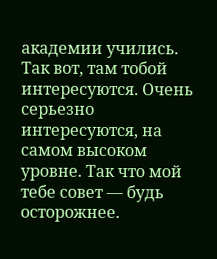академии учились. Так вот, там тобой интересуются. Очень серьезно интересуются, на самом высоком уровне. Так что мой тебе совет — будь осторожнее.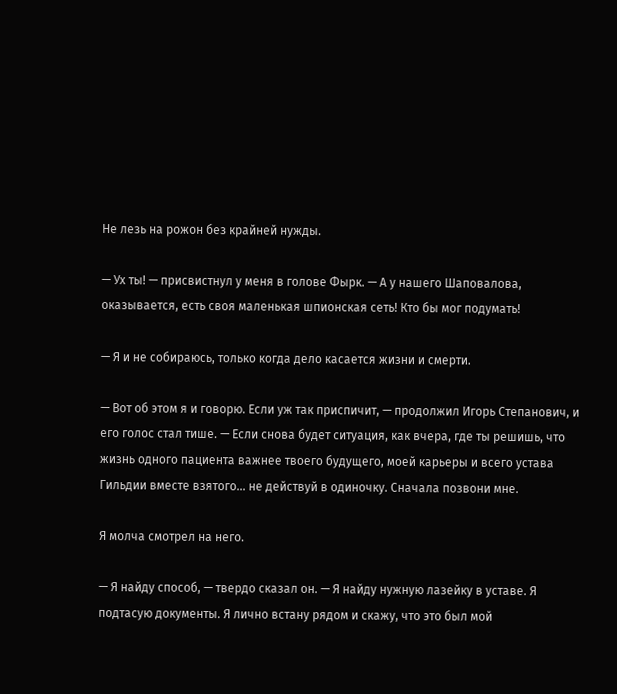Не лезь на рожон без крайней нужды.

— Ух ты! — присвистнул у меня в голове Фырк. — А у нашего Шаповалова, оказывается, есть своя маленькая шпионская сеть! Кто бы мог подумать!

— Я и не собираюсь, только когда дело касается жизни и смерти.

— Вот об этом я и говорю. Если уж так приспичит, — продолжил Игорь Степанович, и его голос стал тише. — Если снова будет ситуация, как вчера, где ты решишь, что жизнь одного пациента важнее твоего будущего, моей карьеры и всего устава Гильдии вместе взятого… не действуй в одиночку. Сначала позвони мне.

Я молча смотрел на него.

— Я найду способ, — твердо сказал он. — Я найду нужную лазейку в уставе. Я подтасую документы. Я лично встану рядом и скажу, что это был мой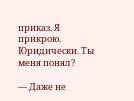приказ. Я прикрою. Юридически. Ты меня понял?

— Даже не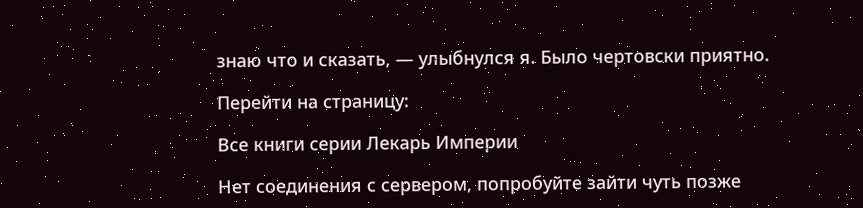знаю что и сказать, — улыбнулся я. Было чертовски приятно.

Перейти на страницу:

Все книги серии Лекарь Империи

Нет соединения с сервером, попробуйте зайти чуть позже